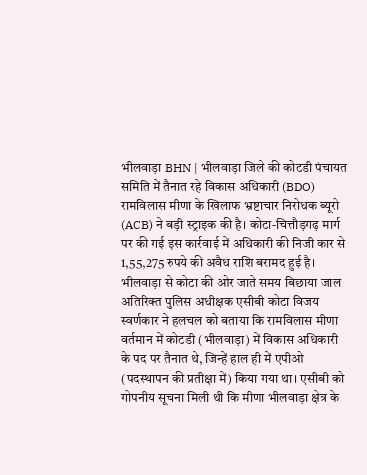भीलवाड़ा BHN | भीलवाड़ा जिले की कोटडी पंचायत समिति में तैनात रहे विकास अधिकारी (BDO) रामविलास मीणा के खिलाफ भ्रष्टाचार निरोधक ब्यूरो (ACB) ने बड़ी स्ट्राइक की है। कोटा-चित्तौड़गढ़ मार्ग पर की गई इस कार्रवाई में अधिकारी की निजी कार से 1,55,275 रुपये की अवैध राशि बरामद हुई है।
भीलवाड़ा से कोटा की ओर जाते समय बिछाया जाल
अतिरिक्त पुलिस अधीक्षक एसीबी कोटा विजय स्वर्णकार ने हलचल को बताया कि रामविलास मीणा वर्तमान में कोटडी (भीलवाड़ा) में विकास अधिकारी के पद पर तैनात थे, जिन्हें हाल ही में एपीओ (पदस्थापन की प्रतीक्षा में) किया गया था। एसीबी को गोपनीय सूचना मिली थी कि मीणा भीलवाड़ा क्षेत्र के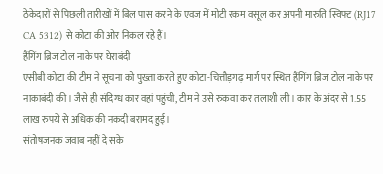ठेकेदारों से पिछली तारीखों में बिल पास करने के एवज में मोटी रकम वसूल कर अपनी मारुति स्विफ्ट (RJ17 CA 5312) से कोटा की ओर निकल रहे हैं।
हैंगिंग ब्रिज टोल नाके पर घेराबंदी
एसीबी कोटा की टीम ने सूचना को पुख्ता करते हुए कोटा-चित्तौड़गढ़ मार्ग पर स्थित हैंगिंग ब्रिज टोल नाके पर नाकाबंदी की। जैसे ही संदिग्ध कार वहां पहुंची, टीम ने उसे रुकवा कर तलाशी ली। कार के अंदर से 1.55 लाख रुपये से अधिक की नकदी बरामद हुई।
संतोषजनक जवाब नहीं दे सके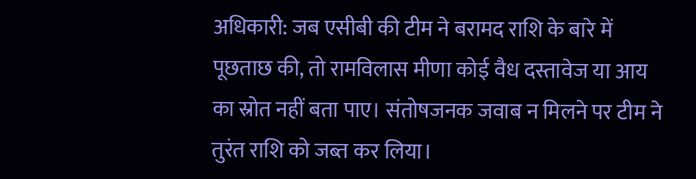अधिकारी: जब एसीबी की टीम ने बरामद राशि के बारे में पूछताछ की, तो रामविलास मीणा कोई वैध दस्तावेज या आय का स्रोत नहीं बता पाए। संतोषजनक जवाब न मिलने पर टीम ने तुरंत राशि को जब्त कर लिया।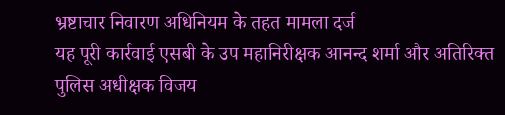भ्रष्टाचार निवारण अधिनियम के तहत मामला दर्ज
यह पूरी कार्रवाई एसबी के उप महानिरीक्षक आनन्द शर्मा और अतिरिक्त पुलिस अधीक्षक विजय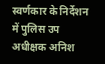स्वर्णकार के निर्देशन में पुलिस उप अधीक्षक अनिश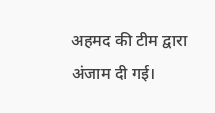अहमद की टीम द्वारा अंजाम दी गई।